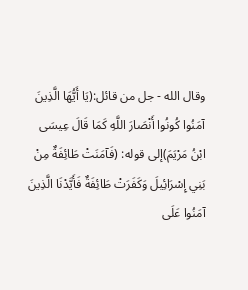وقال الله - جل من قائل:(يَا أَيُّهَا الَّذِينَ آمَنُوا كُونُوا أَنْصَارَ اللَّهِ كَمَا قَالَ عِيسَى
ابْنُ مَرْيَمَ)إلى قوله: (فَآمَنَتْ طَائِفَةٌ مِنْ بَنِي إِسْرَائِيلَ وَكَفَرَتْ طَائِفَةٌ فَأَيَّدْنَا الَّذِينَ
آمَنُوا عَلَى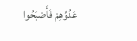عَدُوِّهِمْ فَأَصْبَحُوا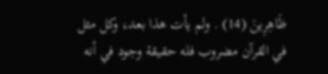ظَاهِرِينَ (14) . ولم يأت هذا بعد، وكل مثل
في القرآن مضروب فله حقيقة وجود في أنه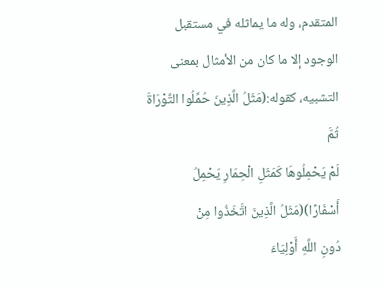المتقدم، وله ما يماثله في مستقبل
الوجود إلا ما كان من الأمثال بمعنى التشبيه، كقوله:(مَثَلُ الَّذِينَ حُمِّلُوا التَّوْرَاةَ ثُمَّ
لَمْ يَحْمِلُوهَا كَمَثَلِ الْحِمَارِ يَحْمِلُ أَسْفَارًا)(مَثَلُ الَّذِينَ اتَّخَذُوا مِنْ
دُونِ اللَّهِ أَوْلِيَاءَ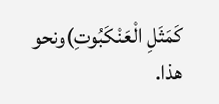كَمَثَلِ الْعَنْكَبُوتِ)ونحو هذا.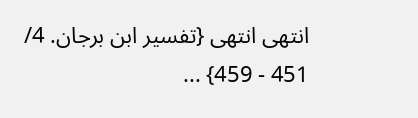انتهى انتهى {تفسير ابن برجان. 4/ 451 - 459} ...